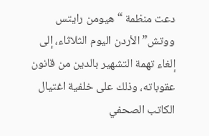دعت منظمة “هيومن رايتس ووتش” الأردن اليوم الثلاثاء، إلى إلغاء تهمة التشهير بالدين من قانون عقوباته، وذلك على خلفية اغتيال الكاتب الصحفي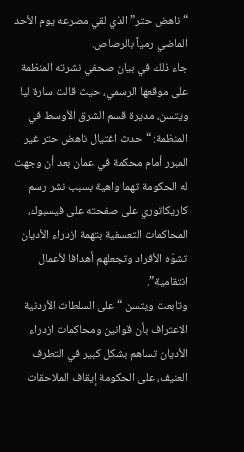“ناهض حتر” الذي لقي مصرعه يوم الأحد الماضي رمياً بالرصاص.
جاء ذلك في بيان صحفي نشرته المنظمة على موقعها الرسمي، حيث قالت سارة ليا ويتسن، مديرة قسم الشرق الأوسط في المنظمة: “حدث اغتيال ناهض حتر غير المبرر أمام محكمة في عمان بعد أن وجهت له الحكومة تهما واهية بسبب نشر رسم كاريكاتوري على صفحته على فيسبوك، المحاكمات التعسفية بتهمة ازدراء الأديان تشوّه الأفراد وتجعلهم أهدافا لأعمال انتقامية”.
وتابعت ويتسن “على السلطات الأردنية الاعتراف بأن قوانين ومحاكمات ازدراء الأديان تساهم بشكل كبير في التطرف العنيف، على الحكومة إيقاف الملاحقات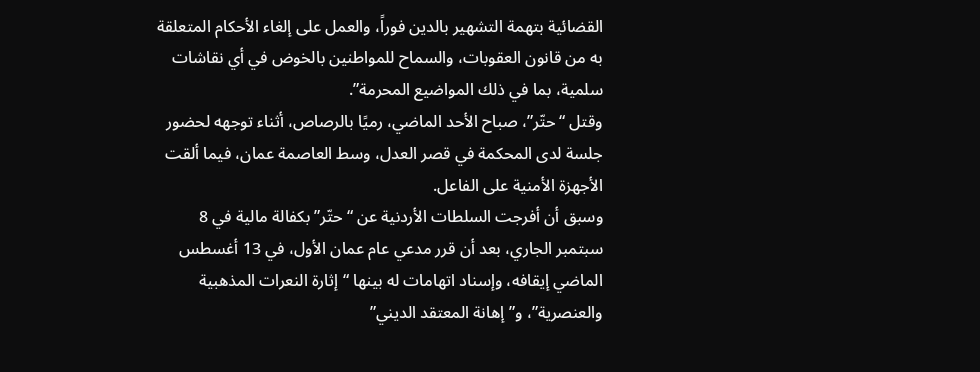القضائية بتهمة التشهير بالدين فوراً، والعمل على إلغاء الأحكام المتعلقة به من قانون العقوبات، والسماح للمواطنين بالخوض في أي نقاشات سلمية، بما في ذلك المواضيع المحرمة”.
وقتل “حتّر”، صباح الأحد الماضي، رميًا بالرصاص، أثناء توجهه لحضور جلسة لدى المحكمة في قصر العدل، وسط العاصمة عمان، فيما ألقت الأجهزة الأمنية على الفاعل.
وسبق أن أفرجت السلطات الأردنية عن “حتّر” بكفالة مالية في 8 سبتمبر الجاري، بعد أن قرر مدعي عام عمان الأول، في 13 أغسطس الماضي إيقافه، وإسناد اتهامات له بينها “إثارة النعرات المذهبية والعنصرية”، و”إهانة المعتقد الديني”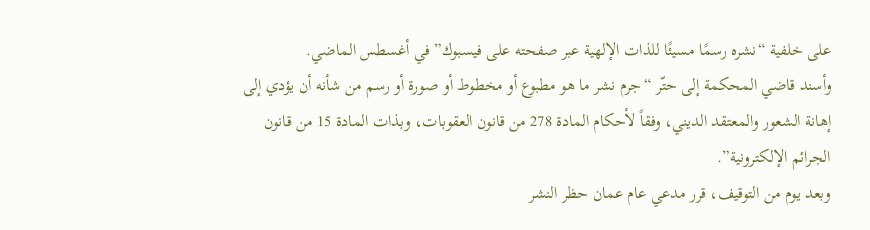على خلفية “نشره رسمًا مسيئًا للذات الإلهية عبر صفحته على فيسبوك” في أغسطس الماضي.
وأسند قاضي المحكمة إلى حتّر “جرم نشر ما هو مطبوع أو مخطوط أو صورة أو رسم من شأنه أن يؤدي إلى إهانة الشعور والمعتقد الديني، وفقاً لأحكام المادة 278 من قانون العقوبات، وبذات المادة 15 من قانون الجرائم الإلكترونية”.
وبعد يوم من التوقيف، قرر مدعي عام عمان حظر النشر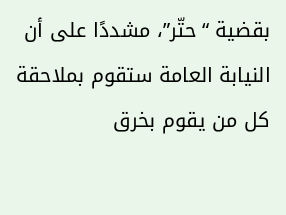بقضية “حتّر”، مشددًا على أن النيابة العامة ستقوم بملاحقة كل من يقوم بخرق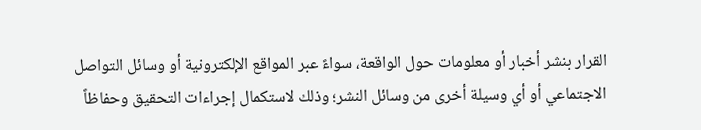القرار بنشر أخبار أو معلومات حول الواقعة، سواءً عبر المواقع الإلكترونية أو وسائل التواصل الاجتماعي أو أي وسيلة أخرى من وسائل النشر؛ وذلك لاستكمال إجراءات التحقيق وحفاظاً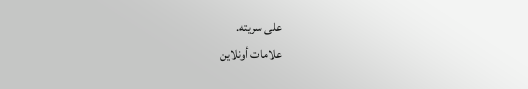على سريته.
علامات أونلاين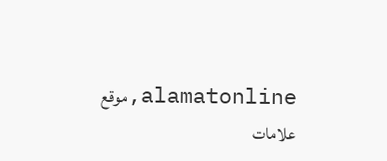alamatonline,موقع علامات